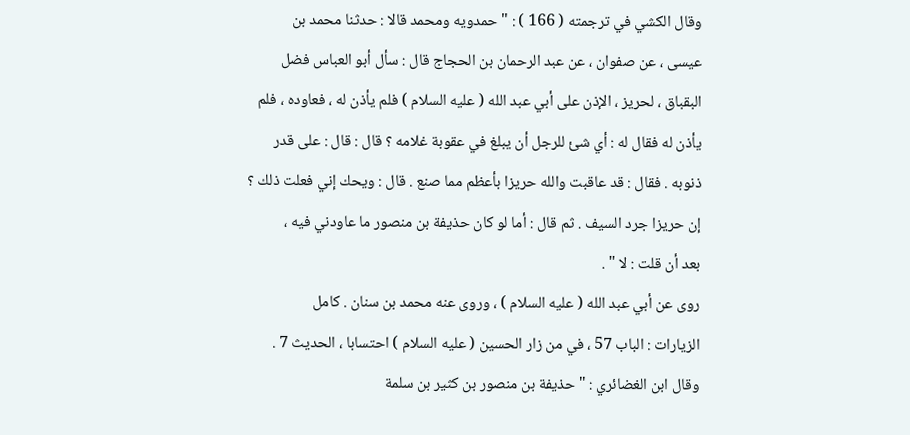وقال الكشي في ترجمته ( 166 ) : " حمدويه ومحمد قالا : حدثنا محمد بن
عيسى ، عن صفوان ، عن عبد الرحمان بن الحجاج قال : سأل أبو العباس فضل
البقباق ، لحريز ، الإذن على أبي عبد الله ( عليه السلام ) فلم يأذن له ، فعاوده ، فلم
يأذن له فقال له : أي شئ للرجل أن يبلغ في عقوبة غلامه ؟ قال : قال : على قدر
ذنوبه . فقال : قد عاقبت والله حريزا بأعظم مما صنع . قال : ويحك إني فعلت ذلك ؟
إن حريزا جرد السيف . ثم قال : أما لو كان حذيفة بن منصور ما عاودني فيه ،
بعد أن قلت : لا " .
روى عن أبي عبد الله ( عليه السلام ) ، وروى عنه محمد بن سنان . كامل
الزيارات : الباب 57 ، في من زار الحسين ( عليه السلام ) احتسابا ، الحديث 7 .
وقال ابن الغضائري : " حذيفة بن منصور بن كثير بن سلمة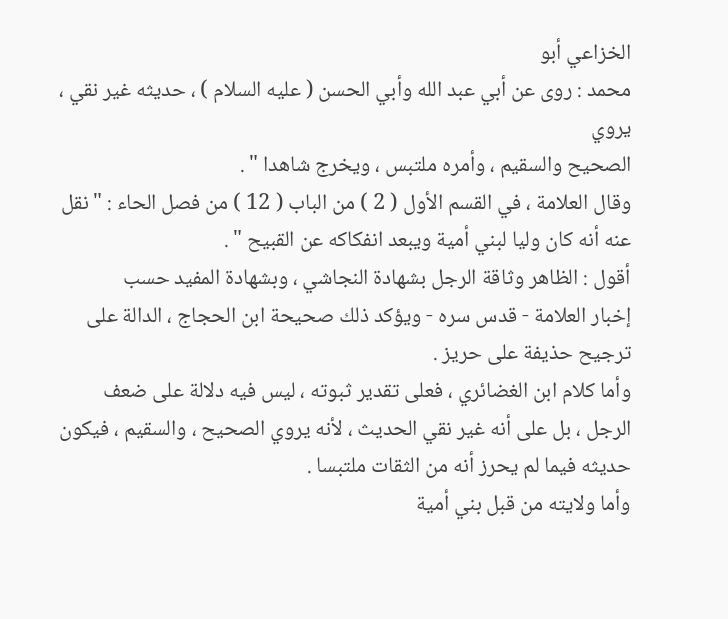الخزاعي أبو
محمد : روى عن أبي عبد الله وأبي الحسن ( عليه السلام ) ، حديثه غير نقي ، يروي
الصحيح والسقيم ، وأمره ملتبس ، ويخرج شاهدا " .
وقال العلامة ، في القسم الأول ( 2 ) من الباب ( 12 ) من فصل الحاء : " نقل
عنه أنه كان وليا لبني أمية ويبعد انفكاكه عن القبيح " .
أقول : الظاهر وثاقة الرجل بشهادة النجاشي ، وبشهادة المفيد حسب
إخبار العلامة - قدس سره - ويؤكد ذلك صحيحة ابن الحجاج ، الدالة على
ترجيح حذيفة على حريز .
وأما كلام ابن الغضائري ، فعلى تقدير ثبوته ، ليس فيه دلالة على ضعف
الرجل ، بل على أنه غير نقي الحديث ، لأنه يروي الصحيح ، والسقيم ، فيكون
حديثه فيما لم يحرز أنه من الثقات ملتبسا .
وأما ولايته من قبل بني أمية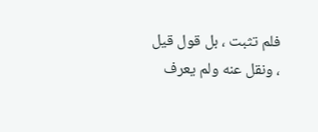فلم تثبت ، بل قول قيل ، ونقل عنه ولم يعرف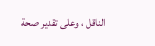الناقل ، وعلى تقدير صحة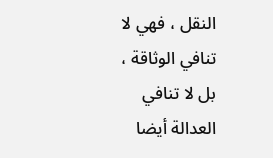النقل ، فهي لا تنافي الوثاقة ، بل لا تنافي العدالة أيضا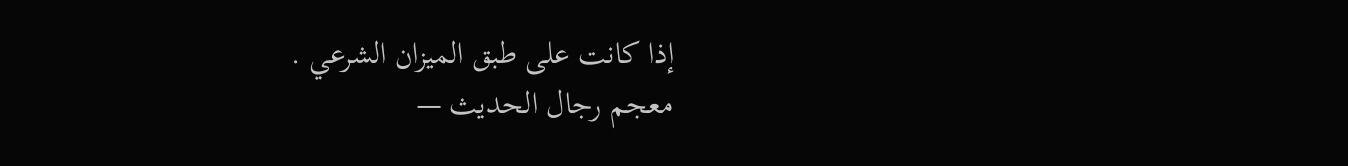إذا كانت على طبق الميزان الشرعي .
معجم رجال الحديث —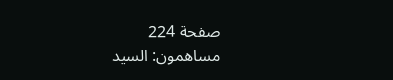صفحة 224
مساهمون: السيد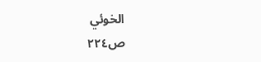الخوئي
ص٢٢٤